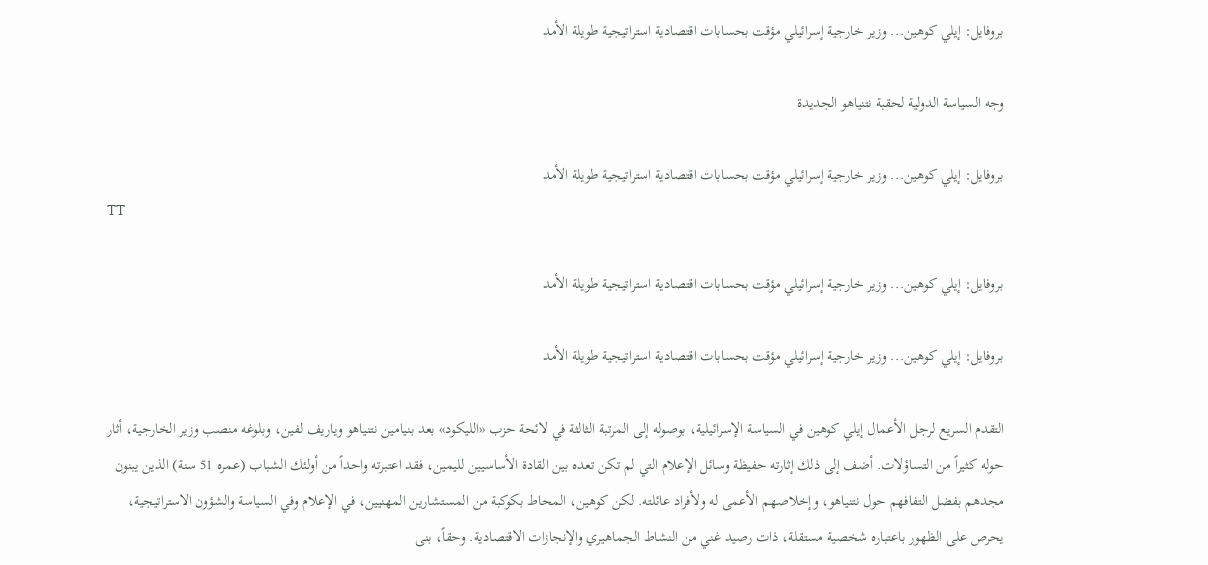بروفايل: إيلي كوهين... وزير خارجية إسرائيلي مؤقت بحسابات اقتصادية استراتيجية طويلة الأمد

وجه السياسة الدولية لحقبة نتنياهو الجديدة

بروفايل: إيلي كوهين... وزير خارجية إسرائيلي مؤقت بحسابات اقتصادية استراتيجية طويلة الأمد
TT

بروفايل: إيلي كوهين... وزير خارجية إسرائيلي مؤقت بحسابات اقتصادية استراتيجية طويلة الأمد

بروفايل: إيلي كوهين... وزير خارجية إسرائيلي مؤقت بحسابات اقتصادية استراتيجية طويلة الأمد

التقدم السريع لرجل الأعمال إيلي كوهين في السياسة الإسرائيلية، بوصوله إلى المرتبة الثالثة في لائحة حزب «الليكود» بعد بنيامين نتنياهو وياريف لفين، وبلوغه منصب وزير الخارجية، أثار حوله كثيراً من التساؤلات. أضف إلى ذلك إثارته حفيظة وسائل الإعلام التي لم تكن تعده بين القادة الأساسيين لليمين، فقد اعتبرته واحداً من أولئك الشباب (عمره 51 سنة) الذين يبنون مجدهم بفضل التفافهم حول نتنياهو، وإخلاصهم الأعمى له ولأفراد عائلته. لكن كوهين، المحاط بكوكبة من المستشارين المهنيين، في الإعلام وفي السياسة والشؤون الاستراتيجية، يحرص على الظهور باعتباره شخصية مستقلة، ذات رصيد غني من النشاط الجماهيري والإنجازات الاقتصادية. وحقاً، بنى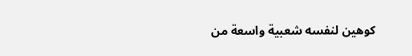كوهين لنفسه شعبية واسعة من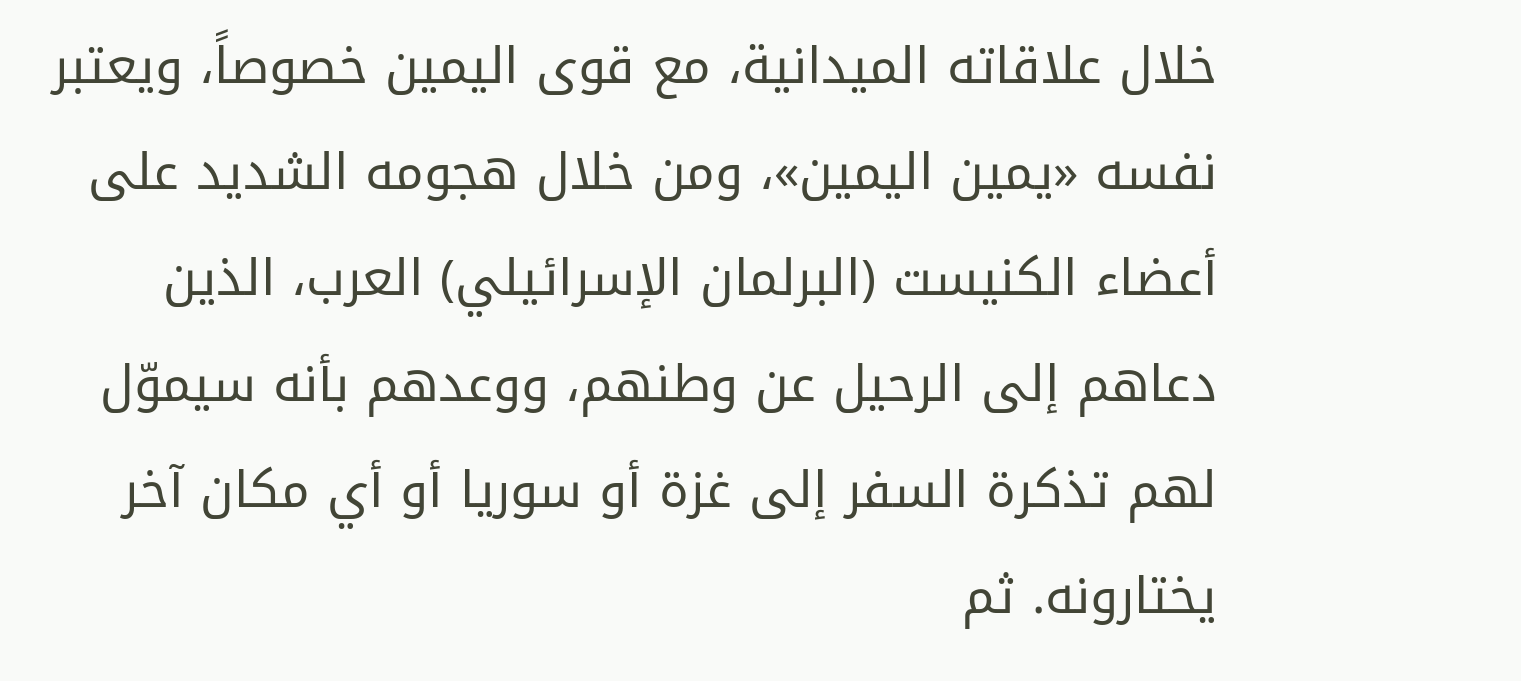خلال علاقاته الميدانية، مع قوى اليمين خصوصاً، ويعتبر نفسه «يمين اليمين»، ومن خلال هجومه الشديد على أعضاء الكنيست (البرلمان الإسرائيلي) العرب، الذين دعاهم إلى الرحيل عن وطنهم، ووعدهم بأنه سيموّل لهم تذكرة السفر إلى غزة أو سوريا أو أي مكان آخر يختارونه. ثم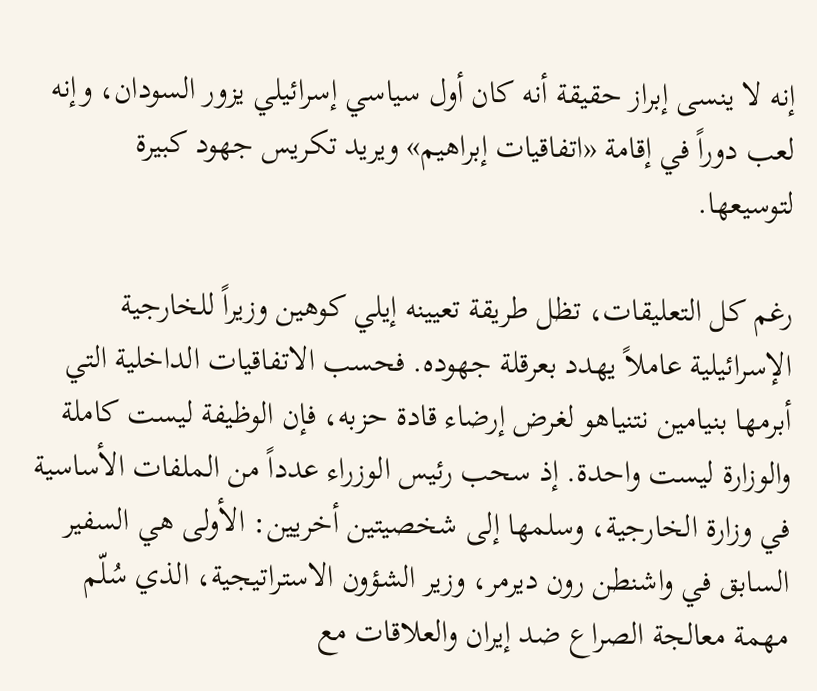إنه لا ينسى إبراز حقيقة أنه كان أول سياسي إسرائيلي يزور السودان، وإنه لعب دوراً في إقامة «اتفاقيات إبراهيم» ويريد تكريس جهود كبيرة لتوسيعها.

رغم كل التعليقات، تظل طريقة تعيينه إيلي كوهين وزيراً للخارجية الإسرائيلية عاملاً يهدد بعرقلة جهوده. فحسب الاتفاقيات الداخلية التي أبرمها بنيامين نتنياهو لغرض إرضاء قادة حزبه، فإن الوظيفة ليست كاملة والوزارة ليست واحدة. إذ سحب رئيس الوزراء عدداً من الملفات الأساسية في وزارة الخارجية، وسلمها إلى شخصيتين أخريين: الأولى هي السفير السابق في واشنطن رون ديرمر، وزير الشؤون الاستراتيجية، الذي سُلّم مهمة معالجة الصراع ضد إيران والعلاقات مع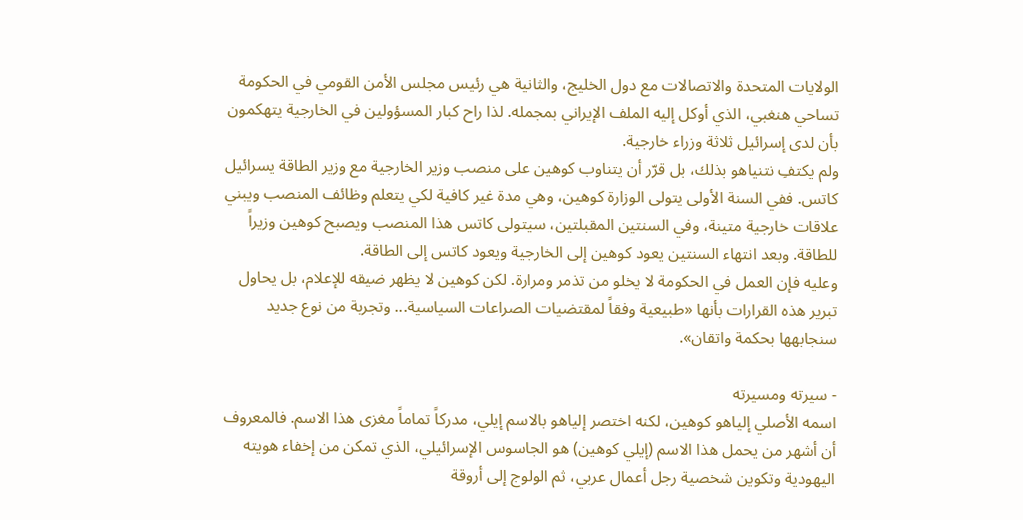الولايات المتحدة والاتصالات مع دول الخليج، والثانية هي رئيس مجلس الأمن القومي في الحكومة تساحي هنغبي، الذي أوكل إليه الملف الإيراني بمجمله. لذا راح كبار المسؤولين في الخارجية يتهكمون بأن لدى إسرائيل ثلاثة وزراء خارجية.
ولم يكتفِ نتنياهو بذلك، بل قرّر أن يتناوب كوهين على منصب وزير الخارجية مع وزير الطاقة يسرائيل كاتس. ففي السنة الأولى يتولى الوزارة كوهين، وهي مدة غير كافية لكي يتعلم وظائف المنصب ويبني علاقات خارجية متينة، وفي السنتين المقبلتين، سيتولى كاتس هذا المنصب ويصبح كوهين وزيراً للطاقة. وبعد انتهاء السنتين يعود كوهين إلى الخارجية ويعود كاتس إلى الطاقة.
وعليه فإن العمل في الحكومة لا يخلو من تذمر ومرارة. لكن كوهين لا يظهر ضيقه للإعلام، بل يحاول تبرير هذه القرارات بأنها «طبيعية وفقاً لمقتضيات الصراعات السياسية... وتجربة من نوع جديد سنجابهها بحكمة واتقان».

- سيرته ومسيرته
اسمه الأصلي إلياهو كوهين، لكنه اختصر إلياهو بالاسم إيلي، مدركاً تماماً مغزى هذا الاسم. فالمعروف أن أشهر من يحمل هذا الاسم (إيلي كوهين) هو الجاسوس الإسرائيلي، الذي تمكن من إخفاء هويته اليهودية وتكوين شخصية رجل أعمال عربي، ثم الولوج إلى أروقة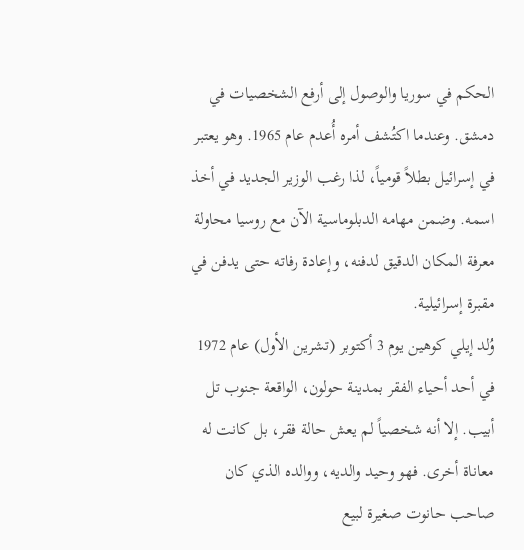الحكم في سوريا والوصول إلى أرفع الشخصيات في دمشق. وعندما اكتُشف أمره أُعدم عام 1965. وهو يعتبر في إسرائيل بطلاً قومياً، لذا رغب الوزير الجديد في أخذ اسمه. وضمن مهامه الدبلوماسية الآن مع روسيا محاولة معرفة المكان الدقيق لدفنه، وإعادة رفاته حتى يدفن في مقبرة إسرائيلية.
وُلد إيلي كوهين يوم 3 أكتوبر (تشرين الأول) عام 1972 في أحد أحياء الفقر بمدينة حولون، الواقعة جنوب تل أبيب. إلا أنه شخصياً لم يعش حالة فقر، بل كانت له معاناة أخرى. فهو وحيد والديه، ووالده الذي كان صاحب حانوت صغيرة لبيع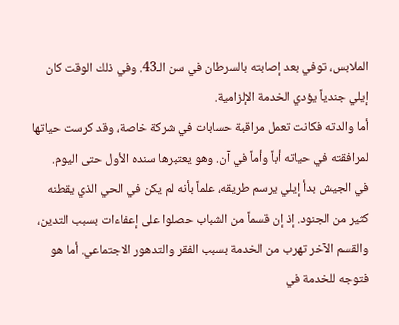الملابس، توفي بعد إصابته بالسرطان في سن الـ43. وفي ذلك الوقت كان إيلي جندياً يؤدي الخدمة الإلزامية.
أما والدته فكانت تعمل مراقبة حسابات في شركة خاصة، وقد كرست حياتها لمرافقته في حياته أباً وأماً في آن. وهو يعتبرها سنده الأول حتى اليوم.
في الجيش بدأ إيلي يرسم طريقه، علماً بأنه لم يكن في الحي الذي يقطنه كثير من الجنود. إذ إن قسماً من الشباب حصلوا على إعفاءات بسبب التدين، والقسم الآخر تهرب من الخدمة بسبب الفقر والتدهور الاجتماعي. أما هو فتوجه للخدمة في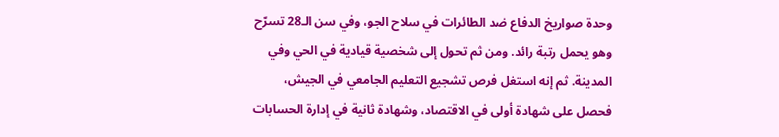وحدة صواريخ الدفاع ضد الطائرات في سلاح الجو، وفي سن الـ28 تسرّح وهو يحمل رتبة رائد. ومن ثم تحول إلى شخصية قيادية في الحي وفي المدينة. ثم إنه استغل فرص تشجيع التعليم الجامعي في الجيش، فحصل على شهادة أولى في الاقتصاد، وشهادة ثانية في إدارة الحسابات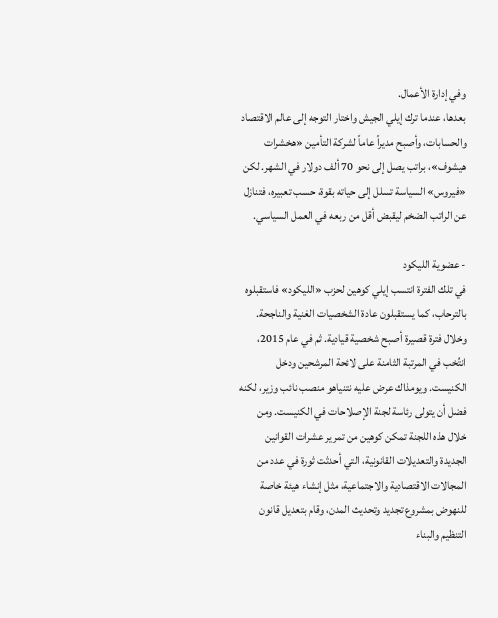وفي إدارة الأعمال.
بعدها، عندما ترك إيلي الجيش واختار التوجه إلى عالم الاقتصاد والحسابات، وأصبح مديراً عاماً لشركة التأمين «هخشرات هيشوف»، براتب يصل إلى نحو 70 ألف دولار في الشهر. لكن «فيروس» السياسة تسلل إلى حياته بقوة، حسب تعبيره، فتنازل عن الراتب الضخم ليقبض أقل من ربعه في العمل السياسي.

- عضوية الليكود
في تلك الفترة انتسب إيلي كوهين لحزب «الليكود» فاستقبلوه بالترحاب، كما يستقبلون عادة الشخصيات الغنية والناجحة. وخلال فترة قصيرة أصبح شخصية قيادية. ثم في عام 2015، انتُخب في المرتبة الثامنة على لائحة المرشحين ودخل الكنيست. ويومذاك عرض عليه نتنياهو منصب نائب وزير، لكنه فضل أن يتولى رئاسة لجنة الإصلاحات في الكنيست. ومن خلال هذه اللجنة تمكن كوهين من تمرير عشرات القوانين الجديدة والتعديلات القانونية، التي أحدثت ثورة في عدد من المجالات الاقتصادية والاجتماعية، مثل إنشاء هيئة خاصة للنهوض بمشروع تجديد وتحديث المدن، وقام بتعديل قانون التنظيم والبناء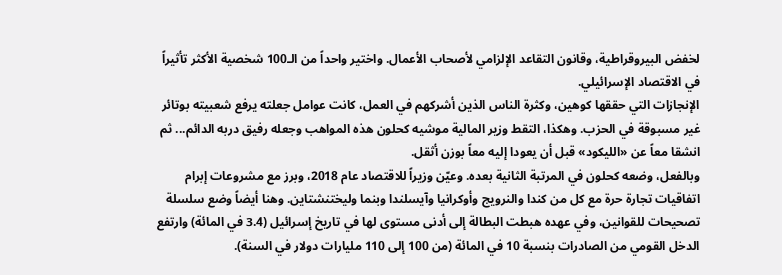لخفض البيروقراطية، وقانون التقاعد الإلزامي لأصحاب الأعمال. واختير واحداً من الـ100 شخصية الأكثر تأثيراً في الاقتصاد الإسرائيلي.
الإنجازات التي حققها كوهين، وكثرة الناس الذين أشركهم في العمل، كانت عوامل جعلته يرفع شعبيته بوتائر غير مسبوقة في الحزب. وهكذا، التقط وزير المالية موشيه كحلون هذه المواهب وجعله رفيق دربه الدائم... ثم انشقا معاً عن «الليكود» قبل أن يعودا إليه معاً بوزن أثقل.
وبالفعل، وضعه كحلون في المرتبة الثانية بعده. وعيّن وزيراً للاقتصاد عام 2018، وبرز مع مشروعات إبرام اتفاقيات تجارة حرة مع كل من كندا والنرويج وأوكرانيا وآيسلندا وبنما وليختنشتاين. وهنا أيضاً وضع سلسلة تصحيحات للقوانين، وفي عهده هبطت البطالة إلى أدنى مستوى لها في تاريخ إسرائيل (3.4 في المائة) وارتفع الدخل القومي من الصادرات بنسبة 10 في المائة (من 100 إلى 110 مليارات دولار في السنة).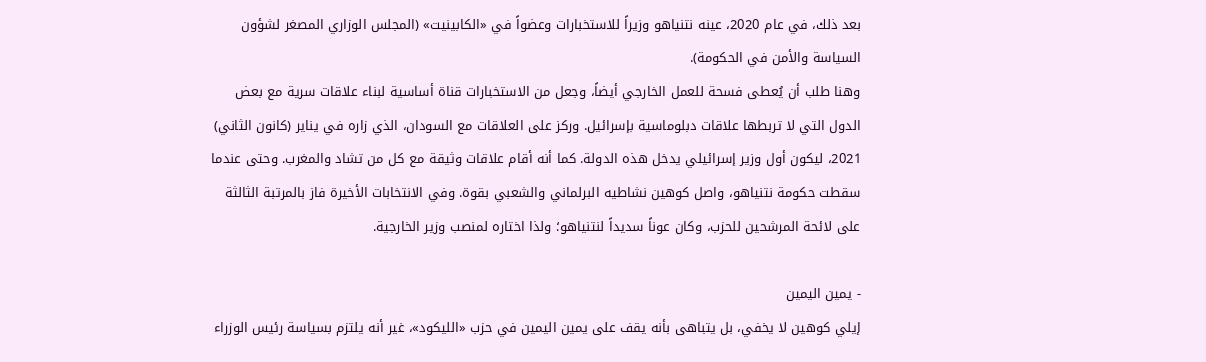بعد ذلك، في عام 2020، عينه نتنياهو وزيراً للاستخبارات وعضواً في «الكابينيت» (المجلس الوزاري المصغر لشؤون السياسة والأمن في الحكومة).
وهنا طلب أن يُعطى فسحة للعمل الخارجي أيضاً، وجعل من الاستخبارات قناة أساسية لبناء علاقات سرية مع بعض الدول التي لا تربطها علاقات دبلوماسية بإسرائيل. وركز على العلاقات مع السودان، الذي زاره في يناير (كانون الثاني) 2021، ليكون أول وزير إسرائيلي يدخل هذه الدولة. كما أنه أقام علاقات وثيقة مع كل من تشاد والمغرب. وحتى عندما سقطت حكومة نتنياهو، واصل كوهين نشاطيه البرلماني والشعبي بقوة. وفي الانتخابات الأخيرة فاز بالمرتبة الثالثة على لائحة المرشحين للحزب، وكان عوناً سديداً لنتنياهو؛ ولذا اختاره لمنصب وزير الخارجية.

- يمين اليمين
إيلي كوهين لا يخفي، بل يتباهى بأنه يقف على يمين اليمين في حزب «الليكود»، غير أنه يلتزم بسياسة رئيس الوزراء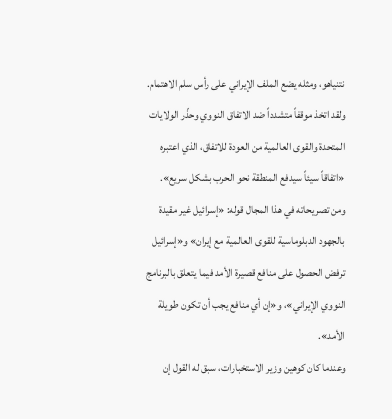نتنياهو، ومثله يضع الملف الإيراني على رأس سلم الاهتمام. ولقد اتخذ موقفاً متشدداً ضد الاتفاق النووي وحذّر الولايات المتحدة والقوى العالمية من العودة للاتفاق، الذي اعتبره «اتفاقاً سيئاً سيدفع المنطقة نحو الحرب بشكل سريع».
ومن تصريحاته في هذا المجال قوله: «إسرائيل غير مقيدة بالجهود الدبلوماسية للقوى العالمية مع إيران» و«إسرائيل ترفض الحصول على منافع قصيرة الأمد فيما يتعلق بالبرنامج النووي الإيراني»، و«إن أي منافع يجب أن تكون طويلة الأمد».
وعندما كان كوهين وزير الاستخبارات، سبق له القول إن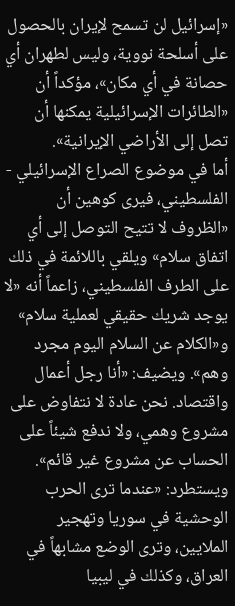«إسرائيل لن تسمح لإيران بالحصول على أسلحة نووية، وليس لطهران أي حصانة في أي مكان»، مؤكداً أن «الطائرات الإسرائيلية يمكنها أن تصل إلى الأراضي الإيرانية».
أما في موضوع الصراع الإسرائيلي - الفلسطيني، فيرى كوهين أن «الظروف لا تتيح التوصل إلى أي اتفاق سلام» ويلقي باللائمة في ذلك على الطرف الفلسطيني، زاعماً أنه «لا يوجد شريك حقيقي لعملية سلام» و«الكلام عن السلام اليوم مجرد وهم». ويضيف: «أنا رجل أعمال واقتصاد. نحن عادة لا نتفاوض على مشروع وهمي، ولا ندفع شيئاً على الحساب عن مشروع غير قائم». ويستطرد: «عندما ترى الحرب الوحشية في سوريا وتهجير الملايين، وترى الوضع مشابهاً في العراق، وكذلك في ليبيا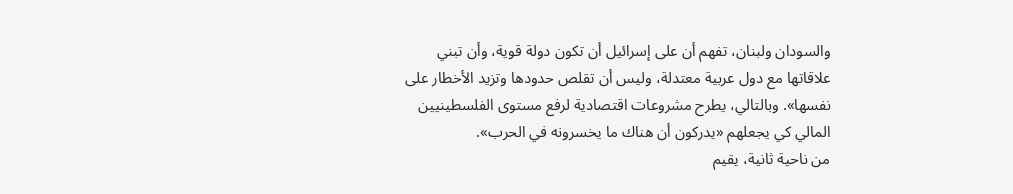والسودان ولبنان، تفهم أن على إسرائيل أن تكون دولة قوية، وأن تبني علاقاتها مع دول عربية معتدلة، وليس أن تقلص حدودها وتزيد الأخطار على نفسها». وبالتالي، يطرح مشروعات اقتصادية لرفع مستوى الفلسطينيين المالي كي يجعلهم «يدركون أن هناك ما يخسرونه في الحرب».
من ناحية ثانية، يقيم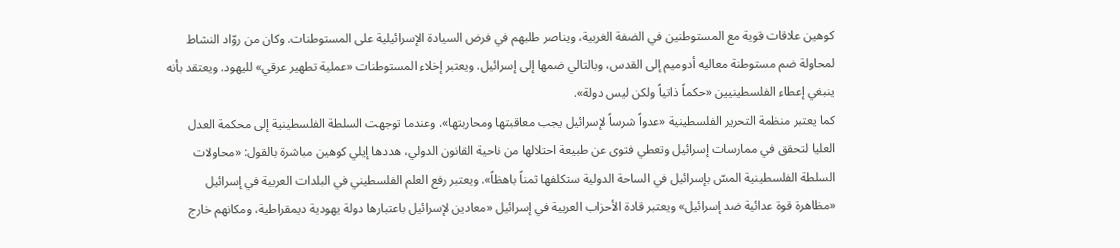كوهين علاقات قوية مع المستوطنين في الضفة الغربية، ويناصر طلبهم في فرض السيادة الإسرائيلية على المستوطنات. وكان من روّاد النشاط لمحاولة ضم مستوطنة معاليه أدوميم إلى القدس، وبالتالي ضمها إلى إسرائيل. ويعتبر إخلاء المستوطنات «عملية تطهير عرقي» لليهود. ويعتقد بأنه ينبغي إعطاء الفلسطينيين «حكماً ذاتياً ولكن ليس دولة».
كما يعتبر منظمة التحرير الفلسطينية «عدواً شرساً لإسرائيل يجب معاقبتها ومحاربتها». وعندما توجهت السلطة الفلسطينية إلى محكمة العدل العليا لتحقق في ممارسات إسرائيل وتعطي فتوى عن طبيعة احتلالها من ناحية القانون الدولي، هددها إيلي كوهين مباشرة بالقول: «محاولات السلطة الفلسطينية المسّ بإسرائيل في الساحة الدولية ستكلفها ثمناً باهظاً». ويعتبر رفع العلم الفلسطيني في البلدات العربية في إسرائيل «مظاهرة قوة عدائية ضد إسرائيل» ويعتبر قادة الأحزاب العربية في إسرائيل «معادين لإسرائيل باعتبارها دولة يهودية ديمقراطية، ومكانهم خارج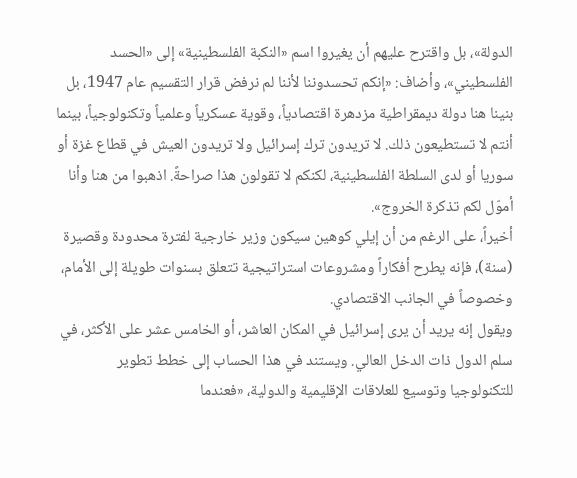الدولة»، بل واقترح عليهم أن يغيروا اسم «النكبة الفلسطينية» إلى «الحسد الفلسطيني»، وأضاف: «إنكم تحسدوننا لأننا لم نرفض قرار التقسيم عام 1947، بل بنينا هنا دولة ديمقراطية مزدهرة اقتصادياً، وقوية عسكرياً وعلمياً وتكنولوجياً، بينما أنتم لا تستطيعون ذلك. لا تريدون ترك إسرائيل ولا تريدون العيش في قطاع غزة أو سوريا أو لدى السلطة الفلسطينية، لكنكم لا تقولون هذا صراحةً. اذهبوا من هنا وأنا أموّل لكم تذكرة الخروج».
أخيراً، على الرغم من أن إيلي كوهين سيكون وزير خارجية لفترة محدودة وقصيرة (سنة)، فإنه يطرح أفكاراً ومشروعات استراتيجية تتعلق بسنوات طويلة إلى الأمام، وخصوصاً في الجانب الاقتصادي.
ويقول إنه يريد أن يرى إسرائيل في المكان العاشر، أو الخامس عشر على الأكثر، في سلم الدول ذات الدخل العالي. ويستند في هذا الحساب إلى خطط تطوير للتكنولوجيا وتوسيع للعلاقات الإقليمية والدولية، «فعندما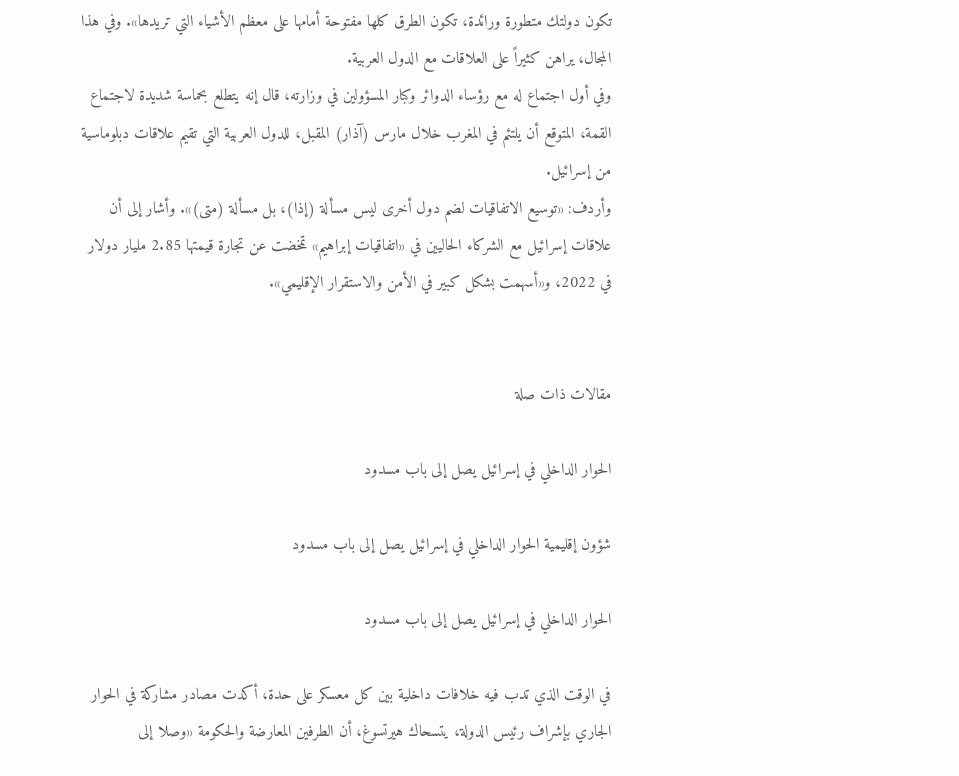تكون دولتك متطورة ورائدة، تكون الطرق كلها مفتوحة أمامها على معظم الأشياء التي تريدها». وفي هذا المجال، يراهن كثيراً على العلاقات مع الدول العربية.
وفي أول اجتماع له مع رؤساء الدوائر وكبار المسؤولين في وزارته، قال إنه يتطلع بحماسة شديدة لاجتماع القمة، المتوقع أن يلتئم في المغرب خلال مارس (آذار) المقبل، للدول العربية التي تقيم علاقات دبلوماسية من إسرائيل.
وأردف: «توسيع الاتفاقيات لضم دول أخرى ليس مسألة (إذا)، بل مسألة (متى)». وأشار إلى أن علاقات إسرائيل مع الشركاء الحاليين في «اتفاقيات إبراهيم» تمخضت عن تجارة قيمتها 2.85 مليار دولار في 2022، و«أسهمت بشكل كبير في الأمن والاستقرار الإقليمي».


مقالات ذات صلة

الحوار الداخلي في إسرائيل يصل إلى باب مسدود

شؤون إقليمية الحوار الداخلي في إسرائيل يصل إلى باب مسدود

الحوار الداخلي في إسرائيل يصل إلى باب مسدود

في الوقت الذي تدب فيه خلافات داخلية بين كل معسكر على حدة، أكدت مصادر مشاركة في الحوار الجاري بإشراف رئيس الدولة، يتسحاك هيرتسوغ، أن الطرفين المعارضة والحكومة «وصلا إلى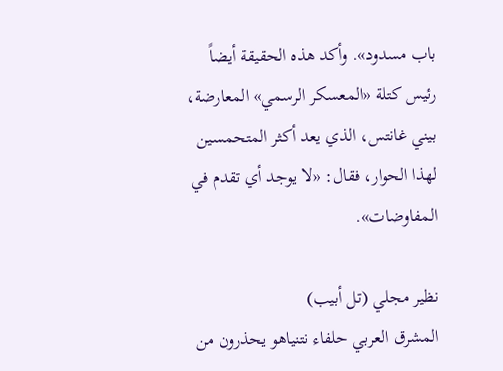باب مسدود». وأكد هذه الحقيقة أيضاً رئيس كتلة «المعسكر الرسمي» المعارضة، بيني غانتس، الذي يعد أكثر المتحمسين لهذا الحوار، فقال: «لا يوجد أي تقدم في المفاوضات».

نظير مجلي (تل أبيب)
المشرق العربي حلفاء نتنياهو يحذرون من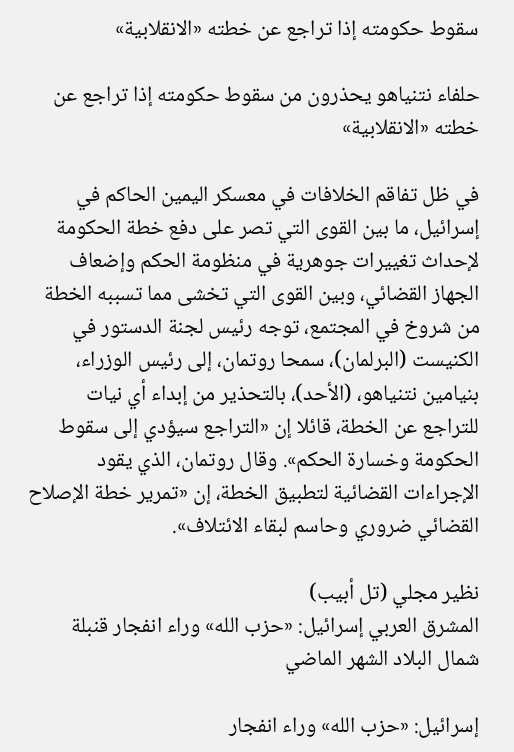سقوط حكومته إذا تراجع عن خطته «الانقلابية»

حلفاء نتنياهو يحذرون من سقوط حكومته إذا تراجع عن خطته «الانقلابية»

في ظل تفاقم الخلافات في معسكر اليمين الحاكم في إسرائيل، ما بين القوى التي تصر على دفع خطة الحكومة لإحداث تغييرات جوهرية في منظومة الحكم وإضعاف الجهاز القضائي، وبين القوى التي تخشى مما تسببه الخطة من شروخ في المجتمع، توجه رئيس لجنة الدستور في الكنيست (البرلمان)، سمحا روتمان، إلى رئيس الوزراء، بنيامين نتنياهو، (الأحد)، بالتحذير من إبداء أي نيات للتراجع عن الخطة، قائلا إن «التراجع سيؤدي إلى سقوط الحكومة وخسارة الحكم». وقال روتمان، الذي يقود الإجراءات القضائية لتطبيق الخطة، إن «تمرير خطة الإصلاح القضائي ضروري وحاسم لبقاء الائتلاف».

نظير مجلي (تل أبيب)
المشرق العربي إسرائيل: «حزب الله» وراء انفجار قنبلة شمال البلاد الشهر الماضي

إسرائيل: «حزب الله» وراء انفجار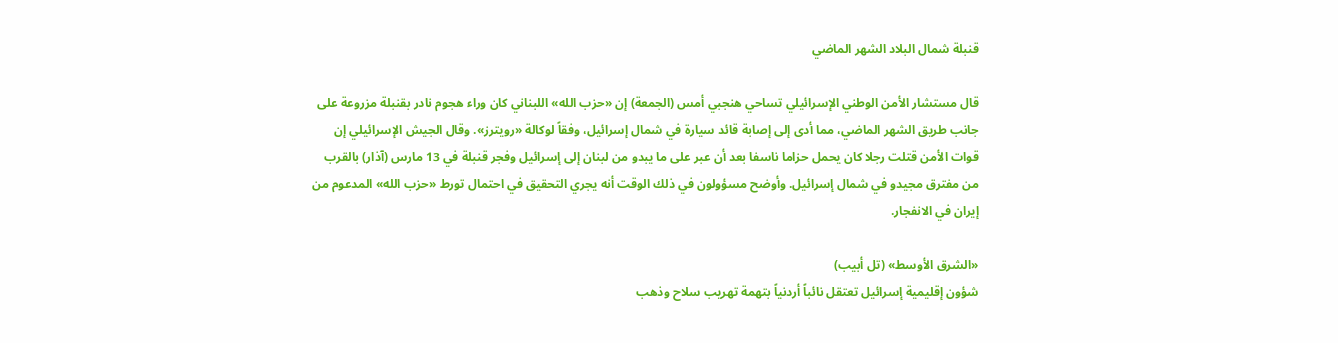قنبلة شمال البلاد الشهر الماضي

قال مستشار الأمن الوطني الإسرائيلي تساحي هنجبي أمس (الجمعة) إن «حزب الله» اللبناني كان وراء هجوم نادر بقنبلة مزروعة على جانب طريق الشهر الماضي، مما أدى إلى إصابة قائد سيارة في شمال إسرائيل، وفقاً لوكالة «رويترز». وقال الجيش الإسرائيلي إن قوات الأمن قتلت رجلا كان يحمل حزاما ناسفا بعد أن عبر على ما يبدو من لبنان إلى إسرائيل وفجر قنبلة في 13 مارس (آذار) بالقرب من مفترق مجيدو في شمال إسرائيل. وأوضح مسؤولون في ذلك الوقت أنه يجري التحقيق في احتمال تورط «حزب الله» المدعوم من إيران في الانفجار.

«الشرق الأوسط» (تل أبيب)
شؤون إقليمية إسرائيل تعتقل نائباً أردنياً بتهمة تهريب سلاح وذهب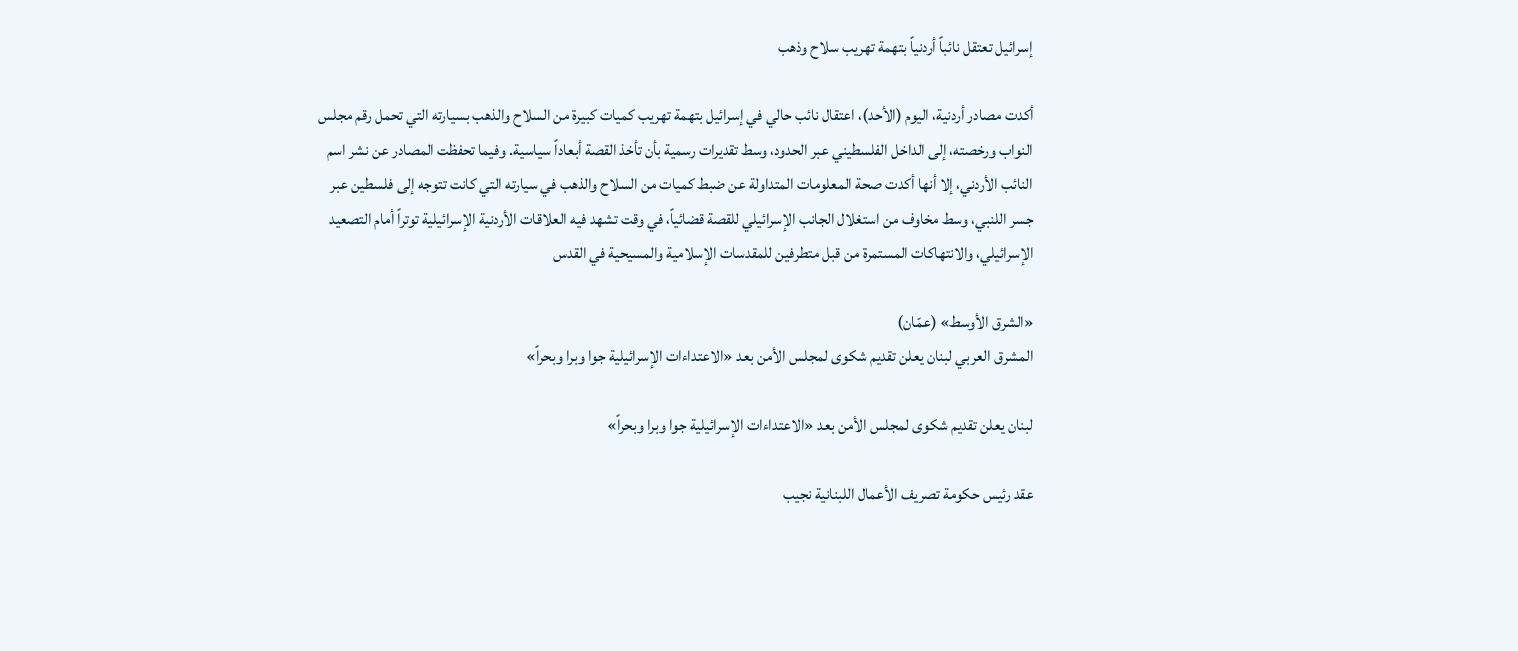إسرائيل تعتقل نائباً أردنياً بتهمة تهريب سلاح وذهب

أكدت مصادر أردنية، اليوم (الأحد)، اعتقال نائب حالي في إسرائيل بتهمة تهريب كميات كبيرة من السلاح والذهب بسيارته التي تحمل رقم مجلس النواب ورخصته، إلى الداخل الفلسطيني عبر الحدود، وسط تقديرات رسمية بأن تأخذ القصة أبعاداً سياسية. وفيما تحفظت المصادر عن نشر اسم النائب الأردني، إلا أنها أكدت صحة المعلومات المتداولة عن ضبط كميات من السلاح والذهب في سيارته التي كانت تتوجه إلى فلسطين عبر جسر اللنبي، وسط مخاوف من استغلال الجانب الإسرائيلي للقصة قضائياً، في وقت تشهد فيه العلاقات الأردنية الإسرائيلية توتراً أمام التصعيد الإسرائيلي، والانتهاكات المستمرة من قبل متطرفين للمقدسات الإسلامية والمسيحية في القدس

«الشرق الأوسط» (عمّان)
المشرق العربي لبنان يعلن تقديم شكوى لمجلس الأمن بعد «الاعتداءات الإسرائيلية جوا وبرا وبحراً»

لبنان يعلن تقديم شكوى لمجلس الأمن بعد «الاعتداءات الإسرائيلية جوا وبرا وبحراً»

عقد رئيس حكومة تصريف الأعمال اللبنانية نجيب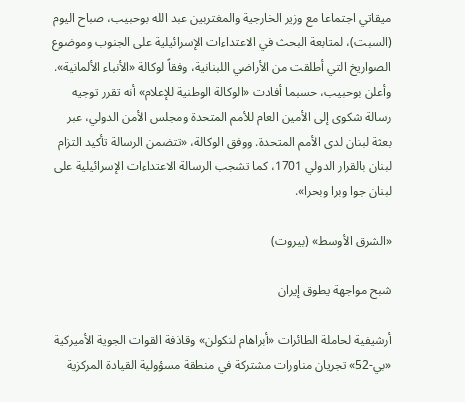ميقاتي اجتماعا مع وزير الخارجية والمغتربين عبد الله بوحبيب، صباح اليوم (السبت)، لمتابعة البحث في الاعتداءات الإسرائيلية على الجنوب وموضوع الصواريخ التي أطلقت من الأراضي اللبنانية، وفقاً لوكالة «الأنباء الألمانية». وأعلن بوحبيب، حسبما أفادت «الوكالة الوطنية للإعلام» أنه تقرر توجيه رسالة شكوى إلى الأمين العام للأمم المتحدة ومجلس الأمن الدولي، عبر بعثة لبنان لدى الأمم المتحدة. ووفق الوكالة، «تتضمن الرسالة تأكيد التزام لبنان بالقرار الدولي 1701، كما تشجب الرسالة الاعتداءات الإسرائيلية على لبنان جوا وبرا وبحرا».

«الشرق الأوسط» (بيروت)

شبح مواجهة يطوق إيران

أرشيفية لحاملة الطائرات «أبراهام لنكولن» وقاذفة القوات الجوية الأميركية «بي-52» تجريان مناورات مشتركة في منطقة مسؤولية القيادة المركزية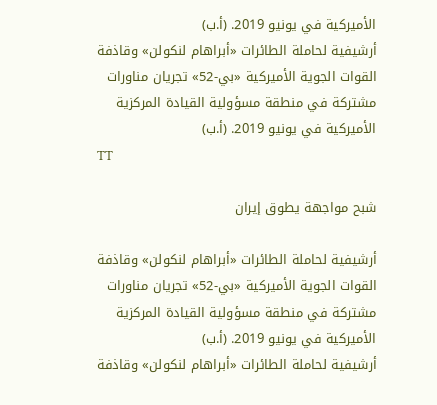الأميركية في يونيو 2019. (أ.ب)
أرشيفية لحاملة الطائرات «أبراهام لنكولن» وقاذفة القوات الجوية الأميركية «بي-52» تجريان مناورات مشتركة في منطقة مسؤولية القيادة المركزية الأميركية في يونيو 2019. (أ.ب)
TT

شبح مواجهة يطوق إيران

أرشيفية لحاملة الطائرات «أبراهام لنكولن» وقاذفة القوات الجوية الأميركية «بي-52» تجريان مناورات مشتركة في منطقة مسؤولية القيادة المركزية الأميركية في يونيو 2019. (أ.ب)
أرشيفية لحاملة الطائرات «أبراهام لنكولن» وقاذفة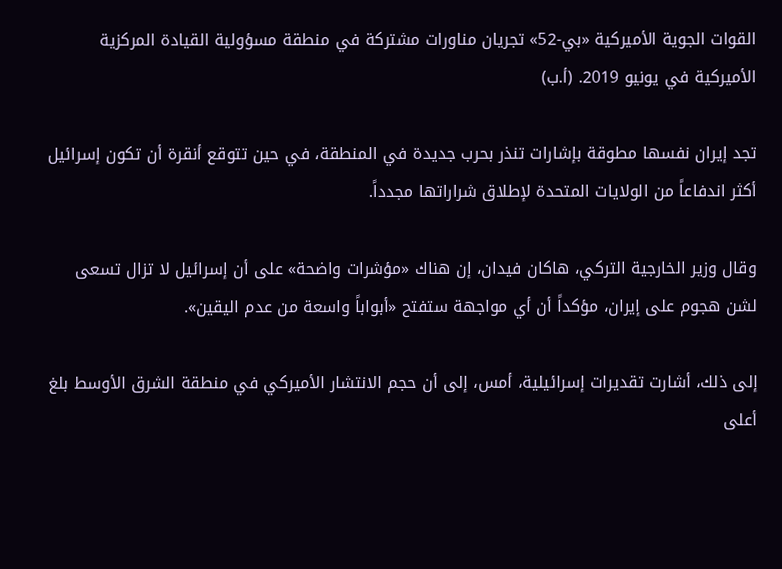القوات الجوية الأميركية «بي-52» تجريان مناورات مشتركة في منطقة مسؤولية القيادة المركزية الأميركية في يونيو 2019. (أ.ب)

تجد إيران نفسها مطوقة بإشارات تنذر بحرب جديدة في المنطقة، في حين تتوقع أنقرة أن تكون إسرائيل أكثر اندفاعاً من الولايات المتحدة لإطلاق شراراتها مجدداً.

وقال وزير الخارجية التركي، هاكان فيدان، إن هناك «مؤشرات واضحة» على أن إسرائيل لا تزال تسعى لشن هجوم على إيران، مؤكداً أن أي مواجهة ستفتح «أبواباً واسعة من عدم اليقين».

إلى ذلك، أشارت تقديرات إسرائيلية، أمس، إلى أن حجم الانتشار الأميركي في منطقة الشرق الأوسط بلغ أعلى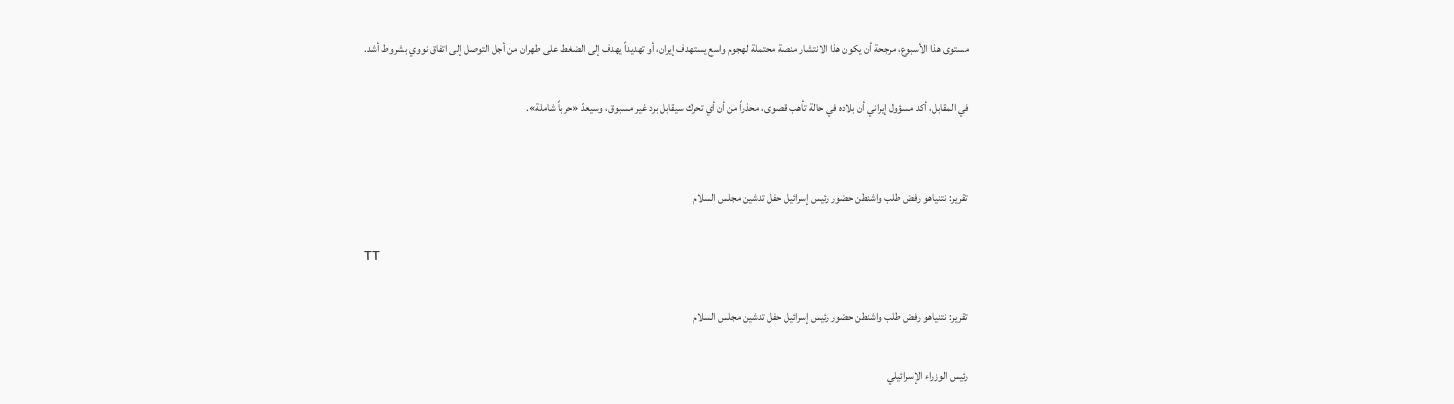مستوى هذا الأسبوع، مرجحة أن يكون هذا الانتشار منصة محتملة لهجوم واسع يستهدف إيران، أو تهديداً يهدف إلى الضغط على طهران من أجل التوصل إلى اتفاق نووي بشروط أشد.

في المقابل، أكد مسؤول إيراني أن بلاده في حالة تأهب قصوى، محذراً من أن أي تحرك سيقابل برد غير مسبوق، وسيعدّ «حرباً شاملة».


تقرير: نتنياهو رفض طلب واشنطن حضور رئيس إسرائيل حفل تدشين مجلس السلام

TT

تقرير: نتنياهو رفض طلب واشنطن حضور رئيس إسرائيل حفل تدشين مجلس السلام

رئيس الوزراء الإسرائيلي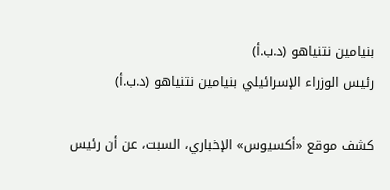بنيامين نتنياهو (د.ب.أ)
رئيس الوزراء الإسرائيلي بنيامين نتنياهو (د.ب.أ)

كشف موقع «أكسيوس» الإخباري، السبت، عن أن رئيس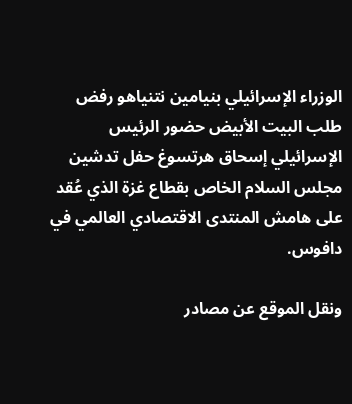الوزراء الإسرائيلي بنيامين نتنياهو رفض طلب البيت الأبيض حضور الرئيس الإسرائيلي إسحاق هرتسوغ حفل تدشين مجلس السلام الخاص بقطاع غزة الذي عُقد على هامش المنتدى الاقتصادي العالمي في دافوس.

ونقل الموقع عن مصادر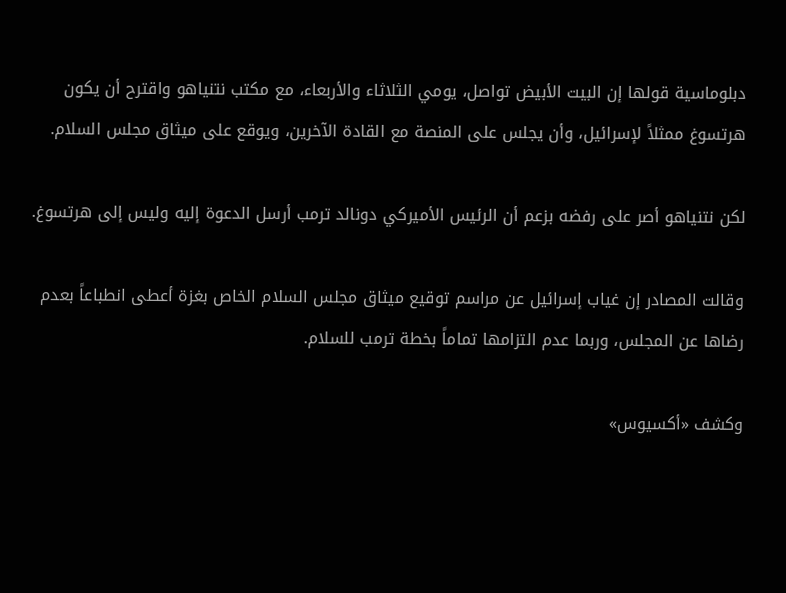دبلوماسية قولها إن البيت الأبيض تواصل، يومي الثلاثاء والأربعاء، مع مكتب نتنياهو واقترح أن يكون هرتسوغ ممثلاً لإسرائيل، وأن يجلس على المنصة مع القادة الآخرين، ويوقع على ميثاق مجلس السلام.

لكن نتنياهو أصر على رفضه بزعم أن الرئيس الأميركي دونالد ترمب أرسل الدعوة إليه وليس إلى هرتسوغ.

وقالت المصادر إن غياب إسرائيل عن مراسم توقيع ميثاق مجلس السلام الخاص بغزة أعطى انطباعاً بعدم رضاها عن المجلس، وربما عدم التزامها تماماً بخطة ترمب للسلام.

وكشف «أكسيوس»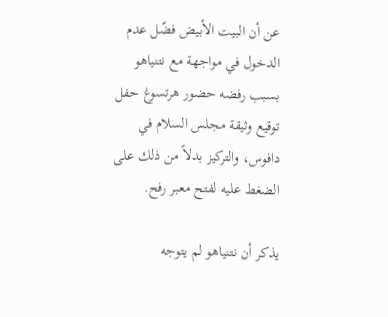عن أن البيت الأبيض فضّل عدم الدخول في مواجهة مع نتنياهو بسبب رفضه حضور هرتسوغ حفل توقيع وثيقة مجلس السلام في دافوس، والتركيز بدلاً من ذلك على الضغط عليه لفتح معبر رفح.

يذكر أن نتنياهو لم يتوجه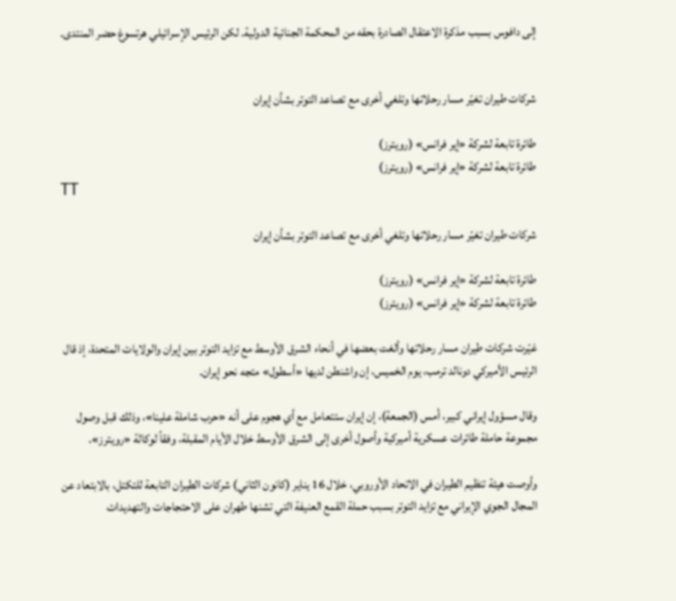إلى دافوس بسبب مذكرة الاعتقال الصادرة بحقه من المحكمة الجنائية الدولية. لكن الرئيس الإسرائيلي هرتسوغ حضر المنتدى.


شركات طيران تغيّر مسار رحلاتها وتلغي أخرى مع تصاعد التوتر بشأن إيران

طائرة تابعة لشركة «إير فرانس» (رويترز)
طائرة تابعة لشركة «إير فرانس» (رويترز)
TT

شركات طيران تغيّر مسار رحلاتها وتلغي أخرى مع تصاعد التوتر بشأن إيران

طائرة تابعة لشركة «إير فرانس» (رويترز)
طائرة تابعة لشركة «إير فرانس» (رويترز)

غيّرت شركات طيران مسار رحلاتها وألغت بعضها في أنحاء الشرق الأوسط مع تزايد التوتر بين إيران والولايات المتحدة، إذ قال الرئيس الأميركي دونالد ترمب، يوم الخميس، إن واشنطن لديها «أسطول» متجه نحو إيران.

وقال مسؤول إيراني كبير، أمس (الجمعة)، إن إيران ستتعامل مع أي هجوم على أنه «حرب شاملة علينا»، وذلك قبل وصول مجموعة حاملة طائرات عسكرية أميركية وأصول أخرى إلى الشرق الأوسط خلال الأيام المقبلة، وفقاً لوكالة «رويترز».

وأوصت هيئة تنظيم الطيران في الاتحاد الأوروبي، خلال 16 يناير (كانون الثاني) شركات الطيران التابعة للتكتل، بالابتعاد عن المجال الجوي الإيراني مع تزايد التوتر بسبب حملة القمع العنيفة التي تشنها طهران على الاحتجاجات والتهديدات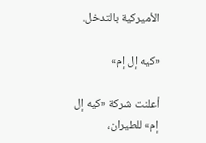الأميركية بالتدخل.

«كيه إل إم»

أعلنت ‌شركة «كيه إل إم» للطيران،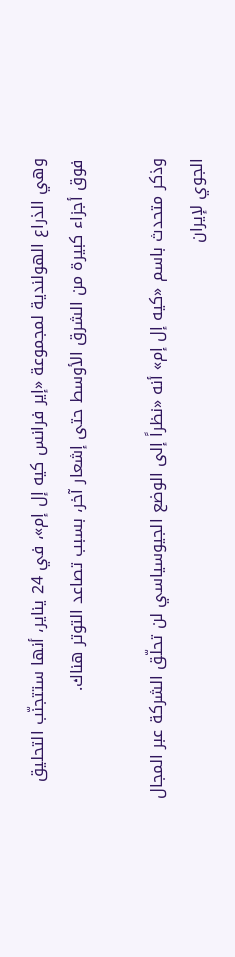وهي ‌الذراع الهولندية لمجموعة «إير فرانس ‌كيه إل إم»، في 24 يناير، أنها ستتجنّب التحليق فوق أجزاء كبيرة من الشرق الأوسط حتى إشعار آخر، بسبب تصاعد التوتر هناك.

وذكر متحدث باسم «كيه إل إم» أنه «نظراً إلى الوضع الجيوسياسي لن تحلّق الشركة عبر المجال الجوي لإيران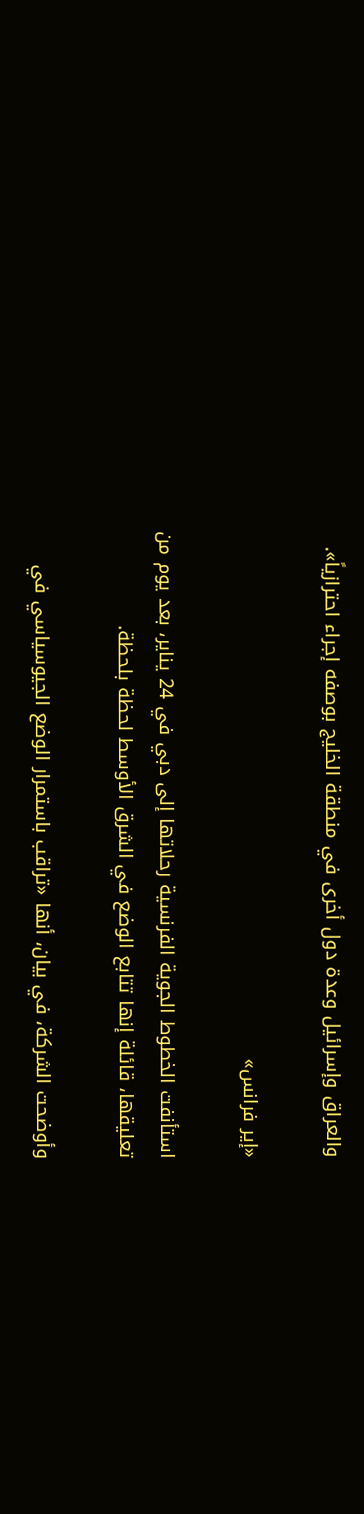والعراق وإسرائيل وعدة دول أخرى في منطقة الخليج بوصفه إجراء احترازياً».

«إير فرانس»

استأنفت الخطوط الجوية الفرنسية رحلاتها إلى دبي في 24 يناير، بعد يوم من تعليقها، قائلة إنها تتابع الوضع في الشرق الأوسط لحظة بلحظة.

وأوضحت الشركة، ‌في بيان، أنها «تراقب باستمرار الوضع الجيوسياسي في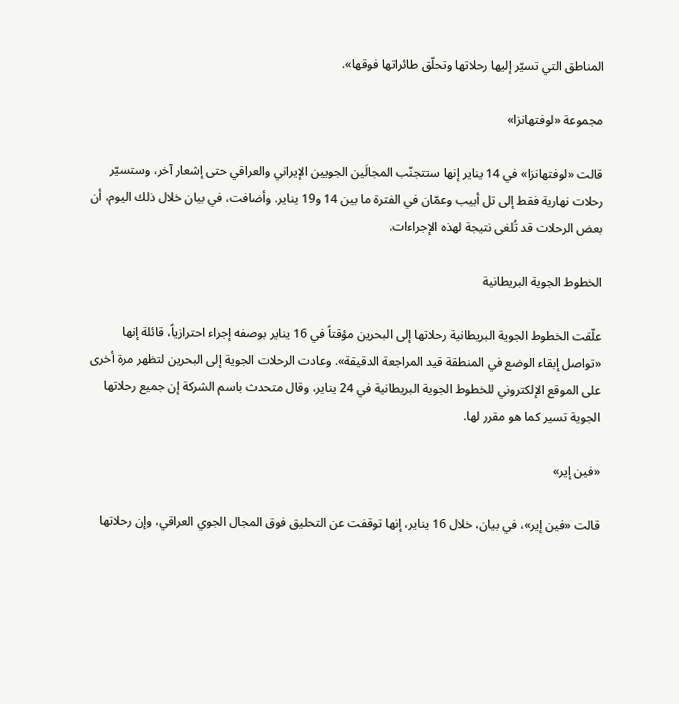المناطق التي تسيّر إليها رحلاتها وتحلّق طائراتها فوقها».

مجموعة «لوفتهانزا»

قالت «لوفتهانزا» في 14 يناير إنها ستتجنّب المجالَين الجويين الإيراني والعراقي حتى إشعار آخر، وستسيّر رحلات نهارية فقط إلى تل أبيب وعمّان في الفترة ما بين 14 و19 يناير. وأضافت، في بيان خلال ذلك اليوم، أن بعض الرحلات قد تُلغى نتيجة لهذه الإجراءات.

الخطوط الجوية البريطانية

علّقت الخطوط الجوية البريطانية رحلاتها إلى البحرين مؤقتاً في 16 يناير بوصفه إجراء احترازياً، قائلة إنها «تواصل إبقاء الوضع في المنطقة قيد المراجعة الدقيقة». وعادت الرحلات الجوية إلى البحرين لتظهر مرة أخرى على الموقع الإلكتروني للخطوط الجوية البريطانية في 24 يناير، وقال متحدث باسم الشركة إن جميع رحلاتها الجوية تسير كما هو مقرر لها.

«فين إير»

قالت «فين إير»، في بيان، خلال 16 يناير، إنها توقفت عن التحليق فوق المجال الجوي العراقي، وإن رحلاتها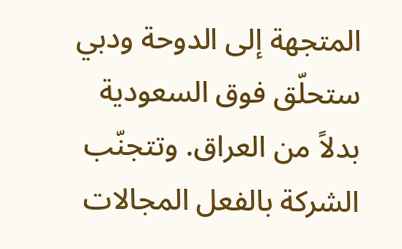المتجهة إلى الدوحة ودبي ستحلّق فوق السعودية بدلاً من العراق. وتتجنّب الشركة بالفعل المجالات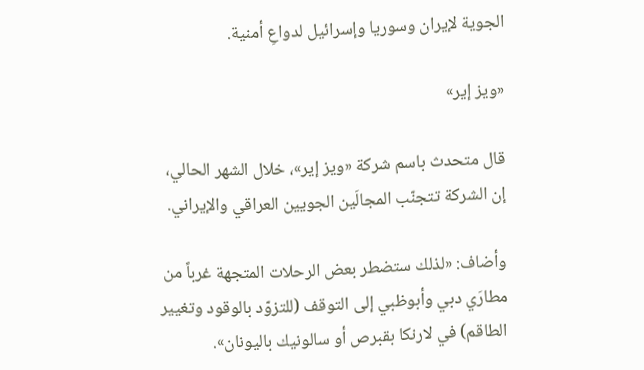الجوية لإيران وسوريا وإسرائيل لدواعِ أمنية.

«ويز إير»

قال متحدث باسم شركة «ويز إير»، خلال الشهر الحالي، إن الشركة تتجنّب المجالَين الجويين العراقي والإيراني.

وأضاف: «لذلك ستضطر ‌بعض الرحلات المتجهة غرباً من مطارَي دبي وأبوظبي إلى التوقف (للتزوّد بالوقود وتغيير الطاقم) في لارنكا بقبرص أو سالونيك باليونان».